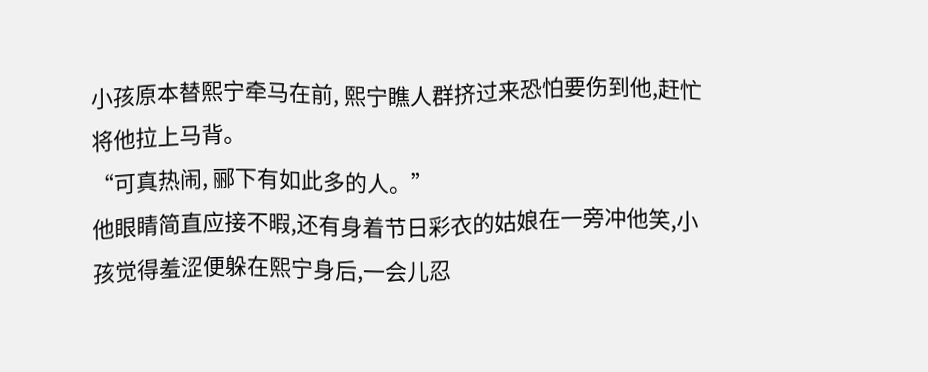小孩原本替熙宁牵马在前, 熙宁瞧人群挤过来恐怕要伤到他,赶忙将他拉上马背。
“可真热闹, 郦下有如此多的人。”
他眼睛简直应接不暇,还有身着节日彩衣的姑娘在一旁冲他笑,小孩觉得羞涩便躲在熙宁身后,一会儿忍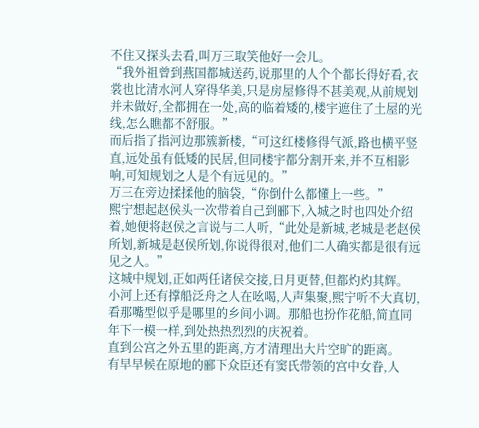不住又探头去看,叫万三取笑他好一会儿。
“我外祖曾到燕国都城送药,说那里的人个个都长得好看,衣裳也比清水河人穿得华美,只是房屋修得不甚美观,从前规划并未做好,全都拥在一处,高的临着矮的,楼宇遮住了土屋的光线,怎么瞧都不舒服。”
而后指了指河边那簇新楼,“可这红楼修得气派,路也横平竖直,远处虽有低矮的民居,但同楼宇都分割开来,并不互相影响,可知规划之人是个有远见的。”
万三在旁边揉揉他的脑袋,“你倒什么都懂上一些。”
熙宁想起赵侯头一次带着自己到郦下,入城之时也四处介绍着,她便将赵侯之言说与二人听,“此处是新城,老城是老赵侯所划,新城是赵侯所划,你说得很对,他们二人确实都是很有远见之人。”
这城中规划,正如两任诸侯交接,日月更替,但都灼灼其辉。
小河上还有撑船泛舟之人在吆喝,人声集聚,熙宁听不大真切,看那嘴型似乎是哪里的乡间小调。那船也扮作花船,简直同年下一模一样,到处热热烈烈的庆祝着。
直到公宫之外五里的距离,方才清理出大片空旷的距离。
有早早候在原地的郦下众臣还有窦氏带领的宫中女眷,人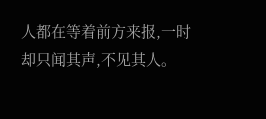人都在等着前方来报,一时却只闻其声,不见其人。